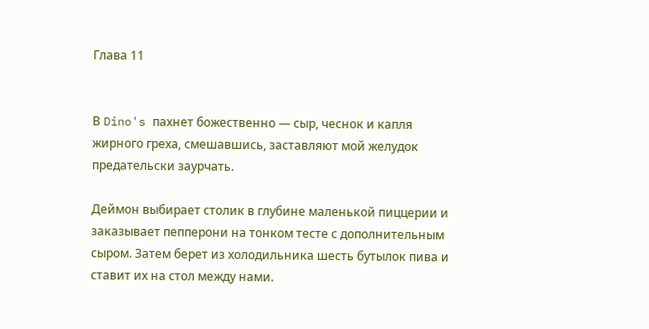Глава 11


В Dino's пахнет божественно — сыр, чеснок и капля жирного греха, смешавшись, заставляют мой желудок предательски заурчать.

Деймон выбирает столик в глубине маленькой пиццерии и заказывает пепперони на тонком тесте с дополнительным сыром. Затем берет из холодильника шесть бутылок пива и ставит их на стол между нами.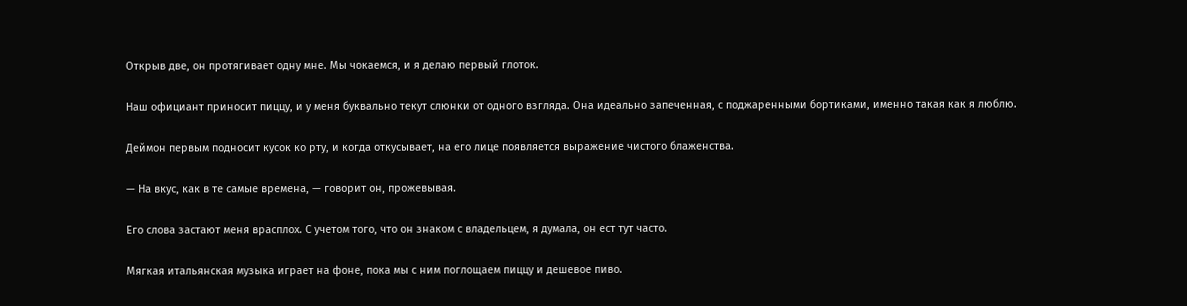Открыв две, он протягивает одну мне. Мы чокаемся, и я делаю первый глоток.

Наш официант приносит пиццу, и у меня буквально текут слюнки от одного взгляда. Она идеально запеченная, с поджаренными бортиками, именно такая как я люблю.

Деймон первым подносит кусок ко рту, и когда откусывает, на его лице появляется выражение чистого блаженства.

— На вкус, как в те самые времена, — говорит он, прожевывая.

Его слова застают меня врасплох. С учетом того, что он знаком с владельцем, я думала, он ест тут часто.

Мягкая итальянская музыка играет на фоне, пока мы с ним поглощаем пиццу и дешевое пиво.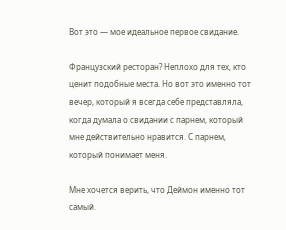Вот это — мое идеальное первое свидание.

Французский ресторан? Неплохо для тех, кто ценит подобные места. Но вот это именно тот вечер, который я всегда себе представляла, когда думала о свидании с парнем, который мне действительно нравится. С парнем, который понимает меня.

Мне хочется верить, что Деймон именно тот самый.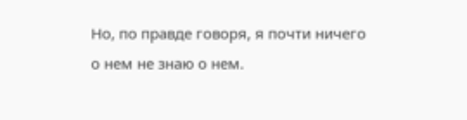Но, по правде говоря, я почти ничего о нем не знаю о нем.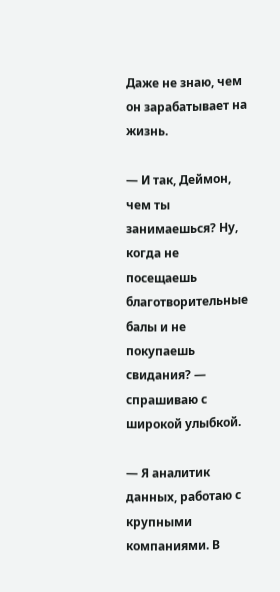Даже не знаю, чем он зарабатывает на жизнь.

— И так, Деймон, чем ты занимаешься? Ну, когда не посещаешь благотворительные балы и не покупаешь свидания? — спрашиваю с широкой улыбкой.

— Я аналитик данных, работаю с крупными компаниями. В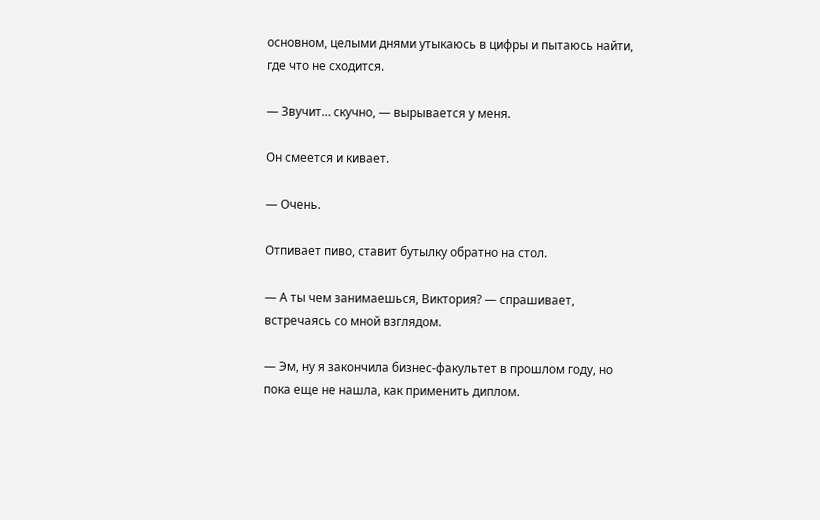основном, целыми днями утыкаюсь в цифры и пытаюсь найти, где что не сходится.

— Звучит… скучно, — вырывается у меня.

Он смеется и кивает.

— Очень.

Отпивает пиво, ставит бутылку обратно на стол.

— А ты чем занимаешься, Виктория? — спрашивает, встречаясь со мной взглядом.

— Эм, ну я закончила бизнес-факультет в прошлом году, но пока еще не нашла, как применить диплом.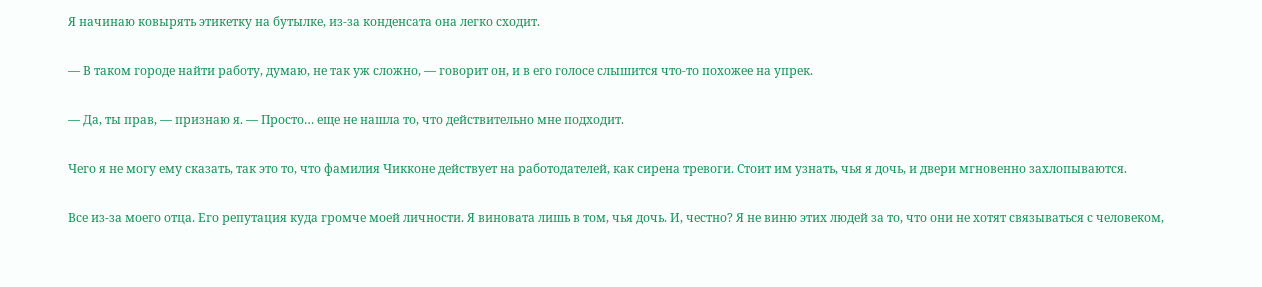Я начинаю ковырять этикетку на бутылке, из-за конденсата она легко сходит.

— В таком городе найти работу, думаю, не так уж сложно, — говорит он, и в его голосе слышится что-то похожее на упрек.

— Да, ты прав, — признаю я. — Просто… еще не нашла то, что действительно мне подходит.

Чего я не могу ему сказать, так это то, что фамилия Чикконе действует на работодателей, как сирена тревоги. Стоит им узнать, чья я дочь, и двери мгновенно захлопываются.

Все из-за моего отца. Его репутация куда громче моей личности. Я виновата лишь в том, чья дочь. И, честно? Я не виню этих людей за то, что они не хотят связываться с человеком,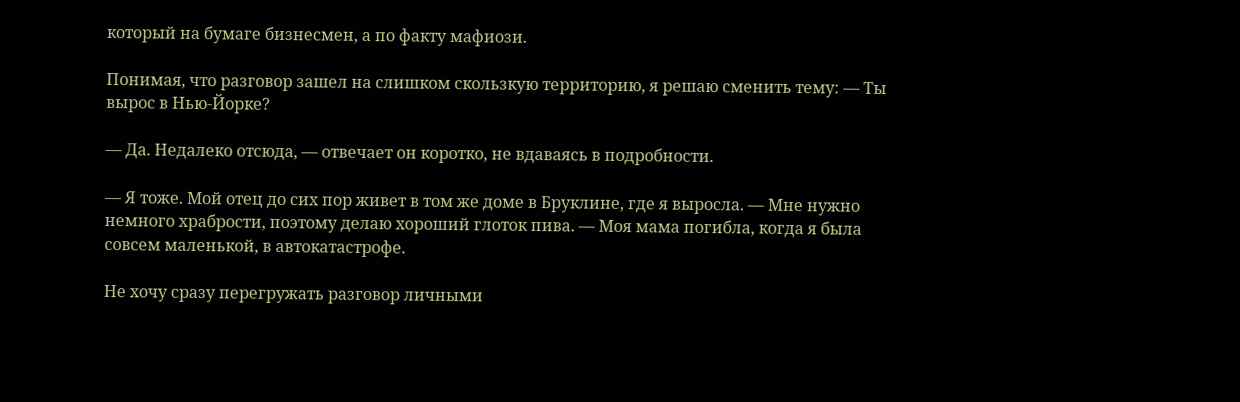который на бумаге бизнесмен, а по факту мафиози.

Понимая, что разговор зашел на слишком скользкую территорию, я решаю сменить тему: — Ты вырос в Нью-Йорке?

— Да. Недалеко отсюда, — отвечает он коротко, не вдаваясь в подробности.

— Я тоже. Мой отец до сих пор живет в том же доме в Бруклине, где я выросла. — Мне нужно немного храбрости, поэтому делаю хороший глоток пива. — Моя мама погибла, когда я была совсем маленькой, в автокатастрофе.

Не хочу сразу перегружать разговор личными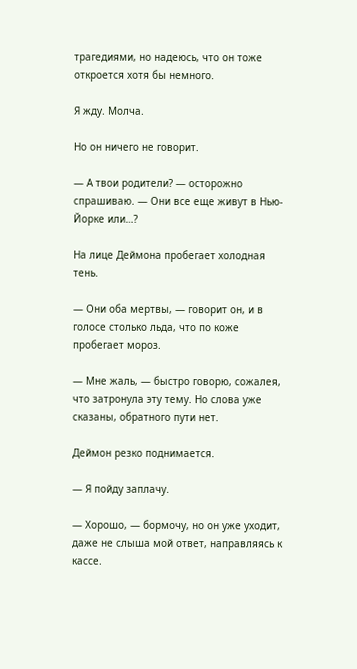трагедиями, но надеюсь, что он тоже откроется хотя бы немного.

Я жду. Молча.

Но он ничего не говорит.

— А твои родители? — осторожно спрашиваю. — Они все еще живут в Нью-Йорке или…?

На лице Деймона пробегает холодная тень.

— Они оба мертвы, — говорит он, и в голосе столько льда, что по коже пробегает мороз.

— Мне жаль, — быстро говорю, сожалея, что затронула эту тему. Но слова уже сказаны, обратного пути нет.

Деймон резко поднимается.

— Я пойду заплачу.

— Хорошо, — бормочу, но он уже уходит, даже не слыша мой ответ, направляясь к кассе.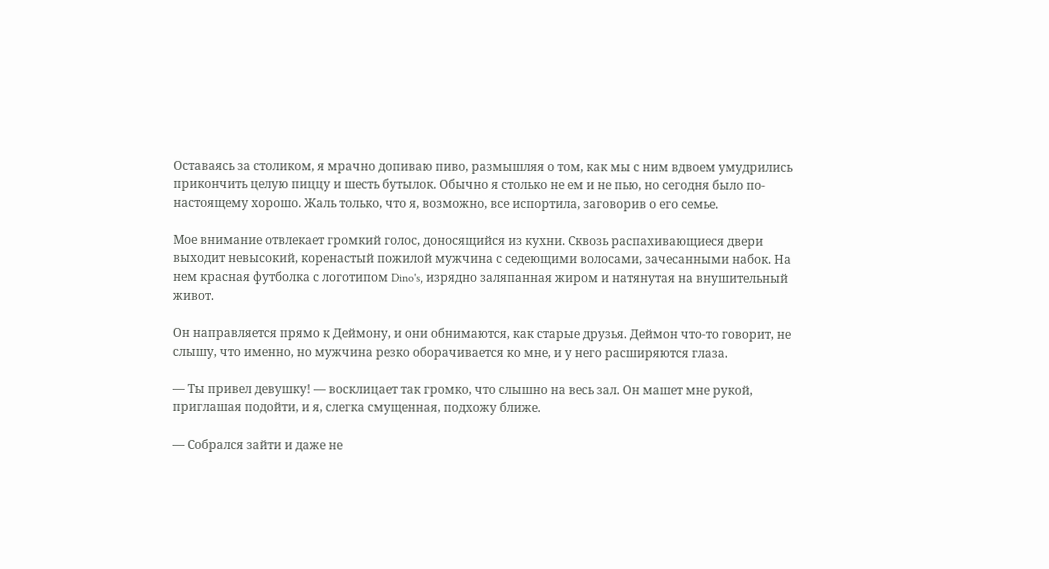Оставаясь за столиком, я мрачно допиваю пиво, размышляя о том, как мы с ним вдвоем умудрились прикончить целую пиццу и шесть бутылок. Обычно я столько не ем и не пью, но сегодня было по-настоящему хорошо. Жаль только, что я, возможно, все испортила, заговорив о его семье.

Мое внимание отвлекает громкий голос, доносящийся из кухни. Сквозь распахивающиеся двери выходит невысокий, коренастый пожилой мужчина с седеющими волосами, зачесанными набок. На нем красная футболка с логотипом Dino's, изрядно заляпанная жиром и натянутая на внушительный живот.

Он направляется прямо к Деймону, и они обнимаются, как старые друзья. Деймон что-то говорит, не слышу, что именно, но мужчина резко оборачивается ко мне, и у него расширяются глаза.

— Ты привел девушку! — восклицает так громко, что слышно на весь зал. Он машет мне рукой, приглашая подойти, и я, слегка смущенная, подхожу ближе.

— Собрался зайти и даже не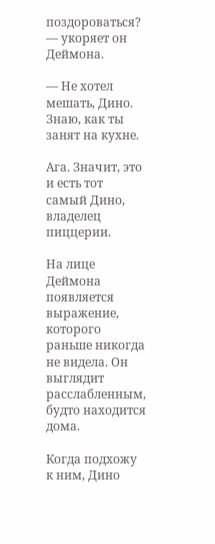поздороваться? — укоряет он Деймона.

— Не хотел мешать, Дино. Знаю, как ты занят на кухне.

Ага. Значит, это и есть тот самый Дино, владелец пиццерии.

На лице Деймона появляется выражение, которого раньше никогда не видела. Он выглядит расслабленным, будто находится дома.

Когда подхожу к ним, Дино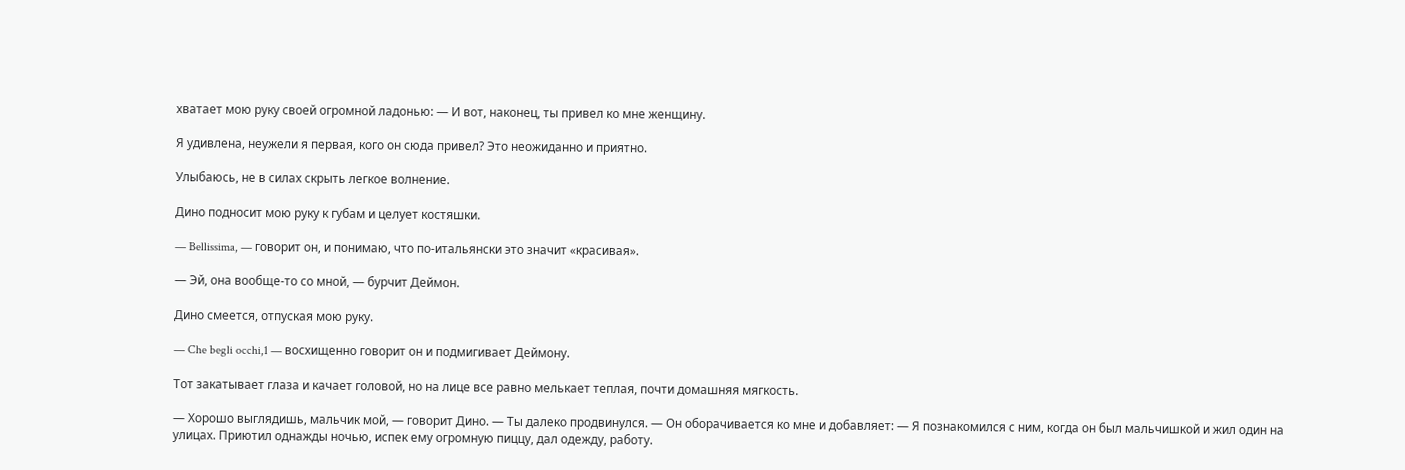хватает мою руку своей огромной ладонью: — И вот, наконец, ты привел ко мне женщину.

Я удивлена, неужели я первая, кого он сюда привел? Это неожиданно и приятно.

Улыбаюсь, не в силах скрыть легкое волнение.

Дино подносит мою руку к губам и целует костяшки.

— Bellissima, — говорит он, и понимаю, что по-итальянски это значит «красивая».

— Эй, она вообще-то со мной, — бурчит Деймон.

Дино смеется, отпуская мою руку.

— Che begli occhi,1 — восхищенно говорит он и подмигивает Деймону.

Тот закатывает глаза и качает головой, но на лице все равно мелькает теплая, почти домашняя мягкость.

— Хорошо выглядишь, мальчик мой, — говорит Дино. — Ты далеко продвинулся. — Он оборачивается ко мне и добавляет: — Я познакомился с ним, когда он был мальчишкой и жил один на улицах. Приютил однажды ночью, испек ему огромную пиццу, дал одежду, работу.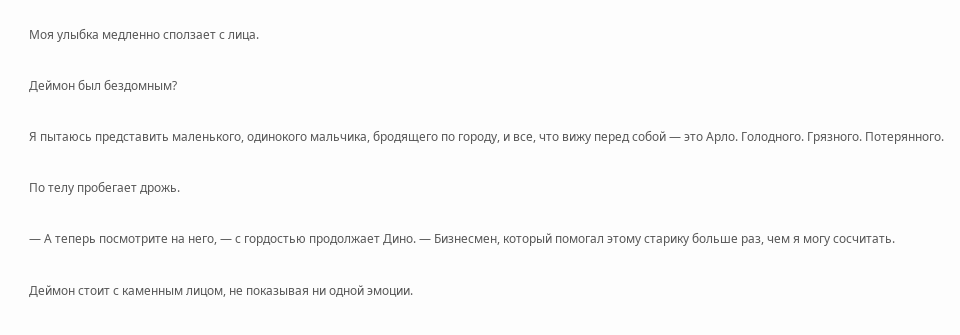Моя улыбка медленно сползает с лица.

Деймон был бездомным?

Я пытаюсь представить маленького, одинокого мальчика, бродящего по городу, и все, что вижу перед собой — это Арло. Голодного. Грязного. Потерянного.

По телу пробегает дрожь.

— А теперь посмотрите на него, — с гордостью продолжает Дино. — Бизнесмен, который помогал этому старику больше раз, чем я могу сосчитать.

Деймон стоит с каменным лицом, не показывая ни одной эмоции.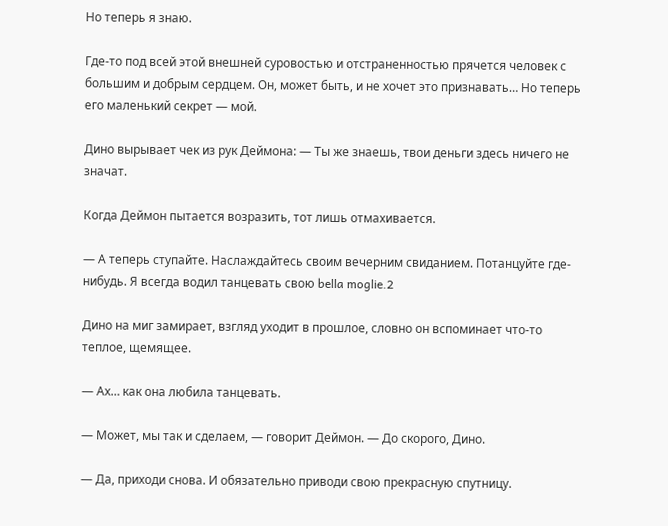Но теперь я знаю.

Где-то под всей этой внешней суровостью и отстраненностью прячется человек с большим и добрым сердцем. Он, может быть, и не хочет это признавать… Но теперь его маленький секрет — мой.

Дино вырывает чек из рук Деймона: — Ты же знаешь, твои деньги здесь ничего не значат.

Когда Деймон пытается возразить, тот лишь отмахивается.

— А теперь ступайте. Наслаждайтесь своим вечерним свиданием. Потанцуйте где-нибудь. Я всегда водил танцевать свою bella moglie.2

Дино на миг замирает, взгляд уходит в прошлое, словно он вспоминает что-то теплое, щемящее.

— Ах… как она любила танцевать.

— Может, мы так и сделаем, — говорит Деймон. — До скорого, Дино.

— Да, приходи снова. И обязательно приводи свою прекрасную спутницу.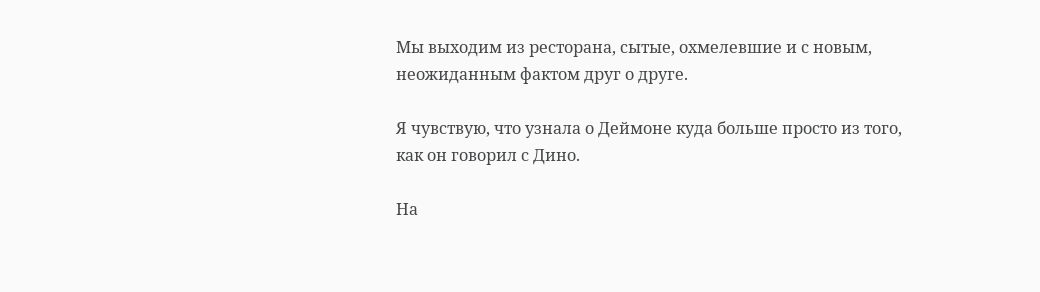Мы выходим из ресторана, сытые, охмелевшие и с новым, неожиданным фактом друг о друге.

Я чувствую, что узнала о Деймоне куда больше просто из того, как он говорил с Дино.

На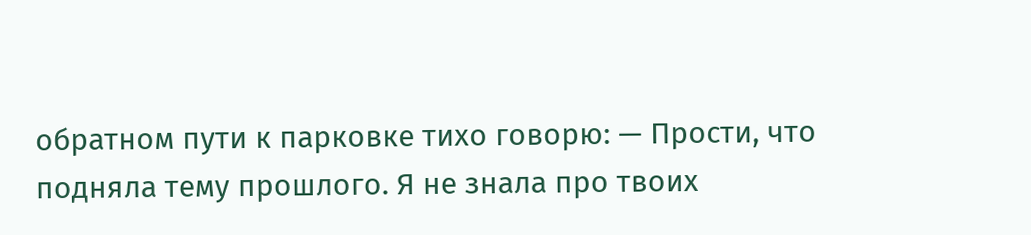обратном пути к парковке тихо говорю: — Прости, что подняла тему прошлого. Я не знала про твоих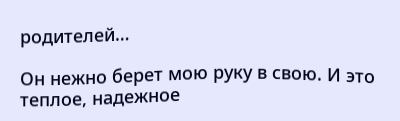родителей…

Он нежно берет мою руку в свою. И это теплое, надежное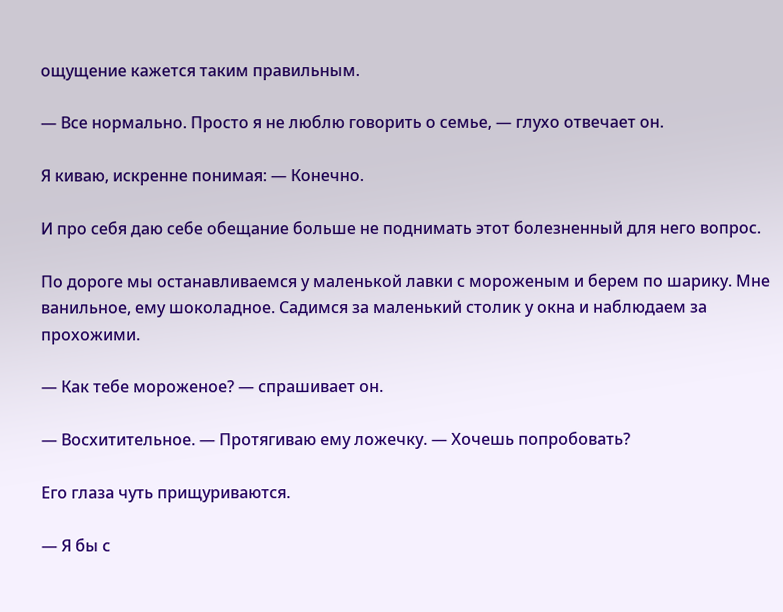ощущение кажется таким правильным.

— Все нормально. Просто я не люблю говорить о семье, — глухо отвечает он.

Я киваю, искренне понимая: — Конечно.

И про себя даю себе обещание больше не поднимать этот болезненный для него вопрос.

По дороге мы останавливаемся у маленькой лавки с мороженым и берем по шарику. Мне ванильное, ему шоколадное. Садимся за маленький столик у окна и наблюдаем за прохожими.

— Как тебе мороженое? — спрашивает он.

— Восхитительное. — Протягиваю ему ложечку. — Хочешь попробовать?

Его глаза чуть прищуриваются.

— Я бы с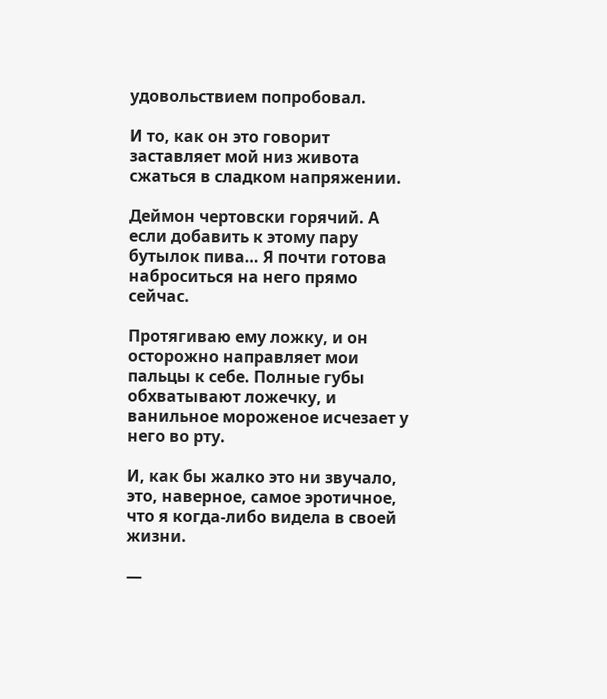удовольствием попробовал.

И то, как он это говорит заставляет мой низ живота сжаться в сладком напряжении.

Деймон чертовски горячий. А если добавить к этому пару бутылок пива… Я почти готова наброситься на него прямо сейчас.

Протягиваю ему ложку, и он осторожно направляет мои пальцы к себе. Полные губы обхватывают ложечку, и ванильное мороженое исчезает у него во рту.

И, как бы жалко это ни звучало, это, наверное, самое эротичное, что я когда-либо видела в своей жизни.

—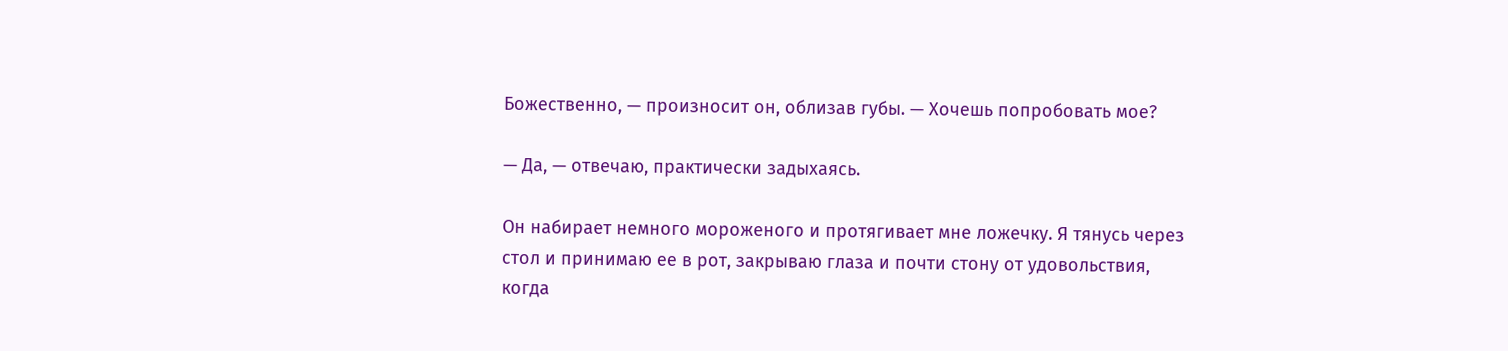Божественно, — произносит он, облизав губы. — Хочешь попробовать мое?

— Да, — отвечаю, практически задыхаясь.

Он набирает немного мороженого и протягивает мне ложечку. Я тянусь через стол и принимаю ее в рот, закрываю глаза и почти стону от удовольствия, когда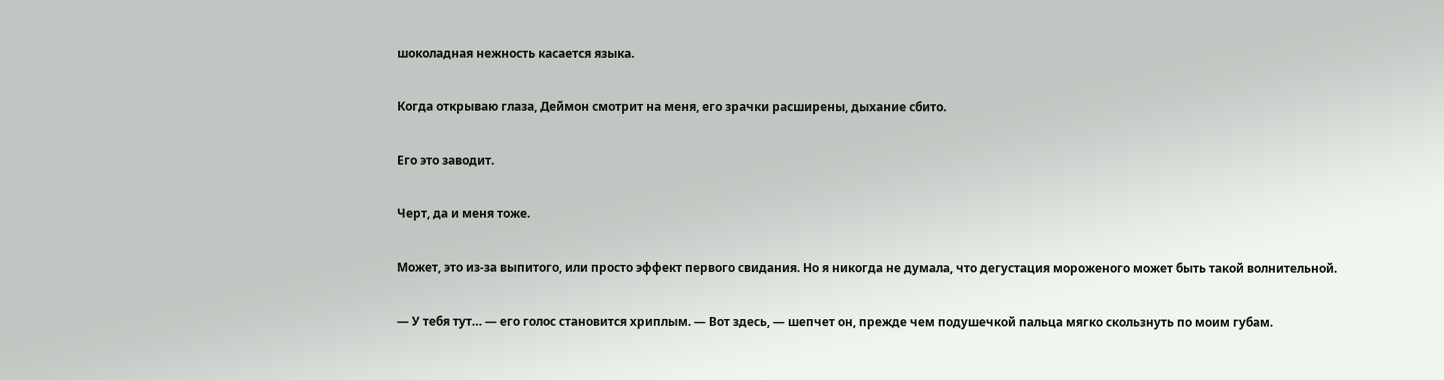шоколадная нежность касается языка.

Когда открываю глаза, Деймон смотрит на меня, его зрачки расширены, дыхание сбито.

Его это заводит.

Черт, да и меня тоже.

Может, это из-за выпитого, или просто эффект первого свидания. Но я никогда не думала, что дегустация мороженого может быть такой волнительной.

— У тебя тут… — его голос становится хриплым. — Вот здесь, — шепчет он, прежде чем подушечкой пальца мягко скользнуть по моим губам.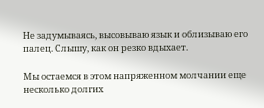Не задумываясь, высовываю язык и облизываю его палец. Слышу, как он резко вдыхает.

Мы остаемся в этом напряженном молчании еще несколько долгих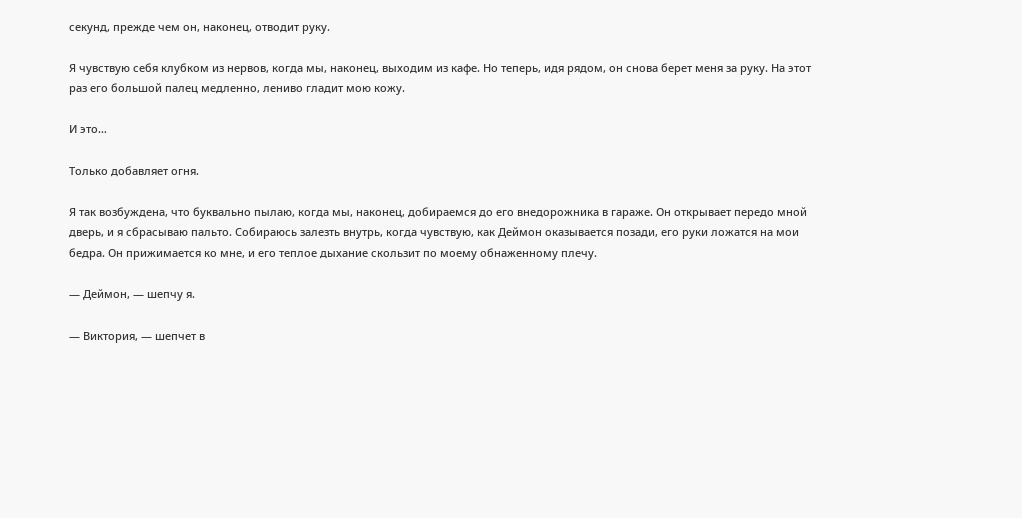секунд, прежде чем он, наконец, отводит руку.

Я чувствую себя клубком из нервов, когда мы, наконец, выходим из кафе. Но теперь, идя рядом, он снова берет меня за руку. На этот раз его большой палец медленно, лениво гладит мою кожу.

И это…

Только добавляет огня.

Я так возбуждена, что буквально пылаю, когда мы, наконец, добираемся до его внедорожника в гараже. Он открывает передо мной дверь, и я сбрасываю пальто. Собираюсь залезть внутрь, когда чувствую, как Деймон оказывается позади, его руки ложатся на мои бедра. Он прижимается ко мне, и его теплое дыхание скользит по моему обнаженному плечу.

— Деймон, — шепчу я.

— Виктория, — шепчет в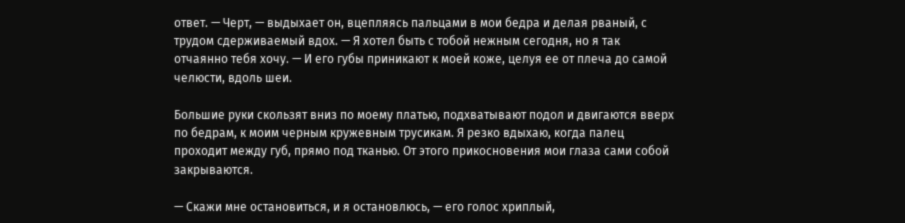ответ. — Черт, — выдыхает он, вцепляясь пальцами в мои бедра и делая рваный, с трудом сдерживаемый вдох. — Я хотел быть с тобой нежным сегодня, но я так отчаянно тебя хочу. — И его губы приникают к моей коже, целуя ее от плеча до самой челюсти, вдоль шеи.

Большие руки скользят вниз по моему платью, подхватывают подол и двигаются вверх по бедрам, к моим черным кружевным трусикам. Я резко вдыхаю, когда палец проходит между губ, прямо под тканью. От этого прикосновения мои глаза сами собой закрываются.

— Скажи мне остановиться, и я остановлюсь, — его голос хриплый,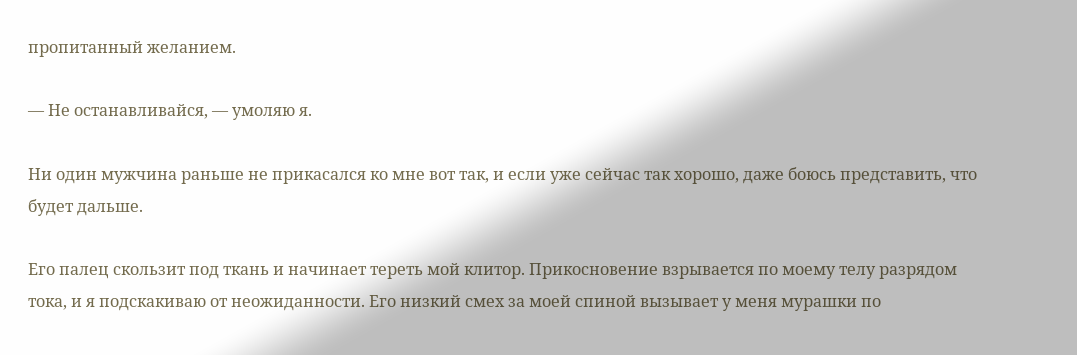пропитанный желанием.

— Не останавливайся, — умоляю я.

Ни один мужчина раньше не прикасался ко мне вот так, и если уже сейчас так хорошо, даже боюсь представить, что будет дальше.

Его палец скользит под ткань и начинает тереть мой клитор. Прикосновение взрывается по моему телу разрядом тока, и я подскакиваю от неожиданности. Его низкий смех за моей спиной вызывает у меня мурашки по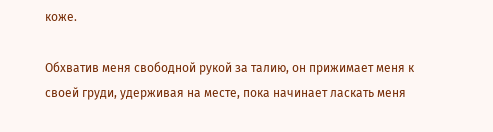коже.

Обхватив меня свободной рукой за талию, он прижимает меня к своей груди, удерживая на месте, пока начинает ласкать меня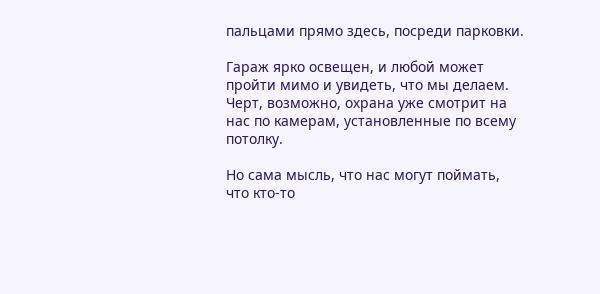пальцами прямо здесь, посреди парковки.

Гараж ярко освещен, и любой может пройти мимо и увидеть, что мы делаем. Черт, возможно, охрана уже смотрит на нас по камерам, установленные по всему потолку.

Но сама мысль, что нас могут поймать, что кто-то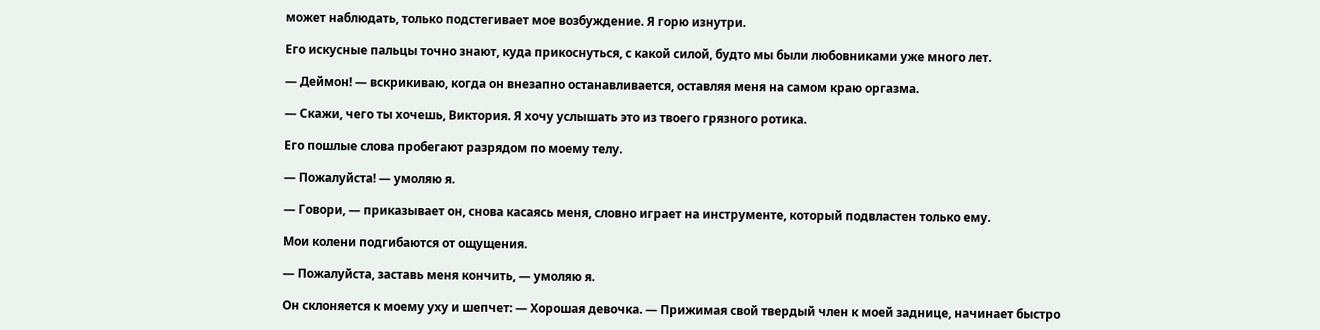может наблюдать, только подстегивает мое возбуждение. Я горю изнутри.

Его искусные пальцы точно знают, куда прикоснуться, с какой силой, будто мы были любовниками уже много лет.

— Деймон! — вскрикиваю, когда он внезапно останавливается, оставляя меня на самом краю оргазма.

— Скажи, чего ты хочешь, Виктория. Я хочу услышать это из твоего грязного ротика.

Его пошлые слова пробегают разрядом по моему телу.

— Пожалуйста! — умоляю я.

— Говори, — приказывает он, снова касаясь меня, словно играет на инструменте, который подвластен только ему.

Мои колени подгибаются от ощущения.

— Пожалуйста, заставь меня кончить, — умоляю я.

Он склоняется к моему уху и шепчет: — Хорошая девочка. — Прижимая свой твердый член к моей заднице, начинает быстро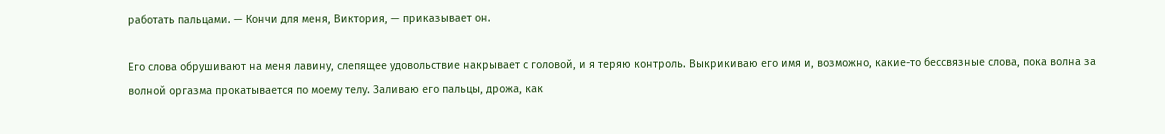работать пальцами. — Кончи для меня, Виктория, — приказывает он.

Его слова обрушивают на меня лавину, слепящее удовольствие накрывает с головой, и я теряю контроль. Выкрикиваю его имя и, возможно, какие-то бессвязные слова, пока волна за волной оргазма прокатывается по моему телу. Заливаю его пальцы, дрожа, как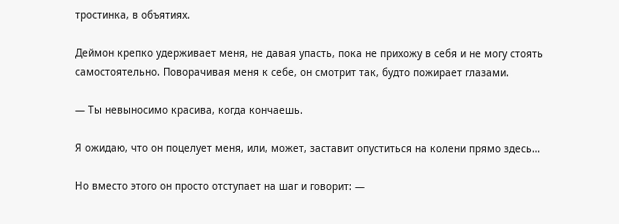тростинка, в объятиях.

Деймон крепко удерживает меня, не давая упасть, пока не прихожу в себя и не могу стоять самостоятельно. Поворачивая меня к себе, он смотрит так, будто пожирает глазами.

— Ты невыносимо красива, когда кончаешь.

Я ожидаю, что он поцелует меня, или, может, заставит опуститься на колени прямо здесь…

Но вместо этого он просто отступает на шаг и говорит: —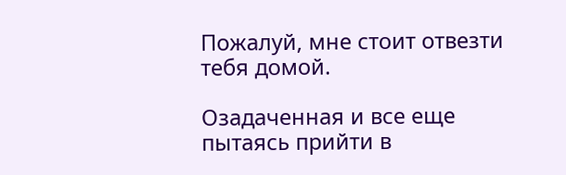Пожалуй, мне стоит отвезти тебя домой.

Озадаченная и все еще пытаясь прийти в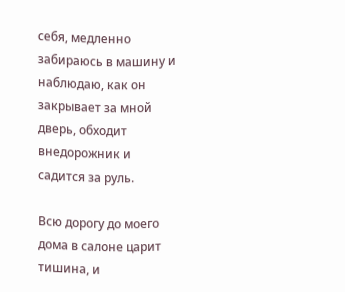себя, медленно забираюсь в машину и наблюдаю, как он закрывает за мной дверь, обходит внедорожник и садится за руль.

Всю дорогу до моего дома в салоне царит тишина, и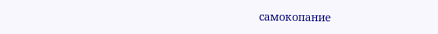самокопание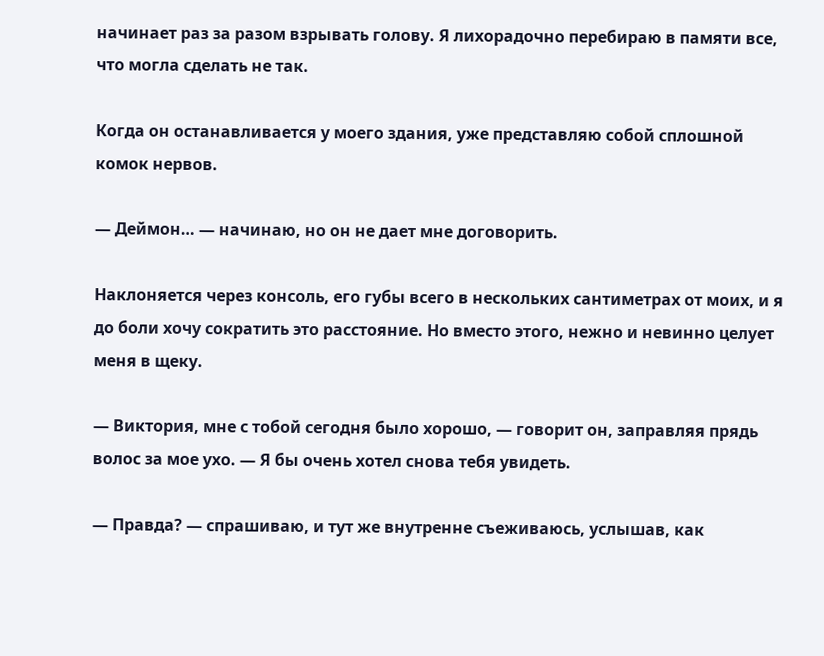начинает раз за разом взрывать голову. Я лихорадочно перебираю в памяти все, что могла сделать не так.

Когда он останавливается у моего здания, уже представляю собой сплошной комок нервов.

— Деймон… — начинаю, но он не дает мне договорить.

Наклоняется через консоль, его губы всего в нескольких сантиметрах от моих, и я до боли хочу сократить это расстояние. Но вместо этого, нежно и невинно целует меня в щеку.

— Виктория, мне с тобой сегодня было хорошо, — говорит он, заправляя прядь волос за мое ухо. — Я бы очень хотел снова тебя увидеть.

— Правда? — спрашиваю, и тут же внутренне съеживаюсь, услышав, как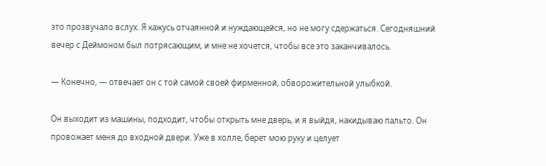это прозвучало вслух. Я кажусь отчаянной и нуждающейся, но не могу сдержаться. Сегодняшний вечер с Деймоном был потрясающим, и мне не хочется, чтобы все это заканчивалось.

— Конечно, — отвечает он с той самой своей фирменной, обворожительной улыбкой.

Он выходит из машины, подходит, чтобы открыть мне дверь, и я выйдя, накидываю пальто. Он провожает меня до входной двери. Уже в холле, берет мою руку и целует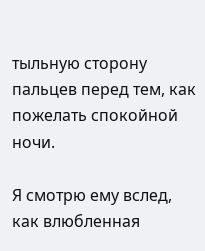тыльную сторону пальцев перед тем, как пожелать спокойной ночи.

Я смотрю ему вслед, как влюбленная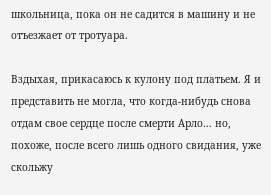школьница, пока он не садится в машину и не отъезжает от тротуара.

Вздыхая, прикасаюсь к кулону под платьем. Я и представить не могла, что когда-нибудь снова отдам свое сердце после смерти Арло… но, похоже, после всего лишь одного свидания, уже скольжу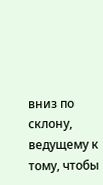вниз по склону, ведущему к тому, чтобы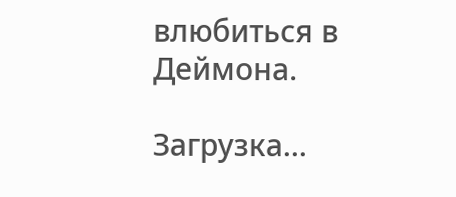влюбиться в Деймона.

Загрузка...